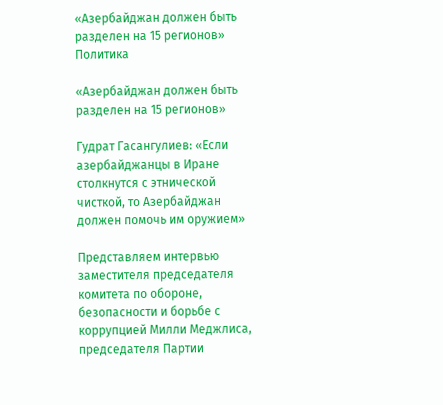«Азербайджан должен быть разделен на 15 регионов» Политика

«Азербайджан должен быть разделен на 15 регионов»

Гудрат Гасангулиев: «Если азербайджанцы в Иране столкнутся с этнической чисткой, то Азербайджан должен помочь им оружием»

Представляем интервью заместителя председателя комитета по обороне, безопасности и борьбе с коррупцией Милли Меджлиса, председателя Партии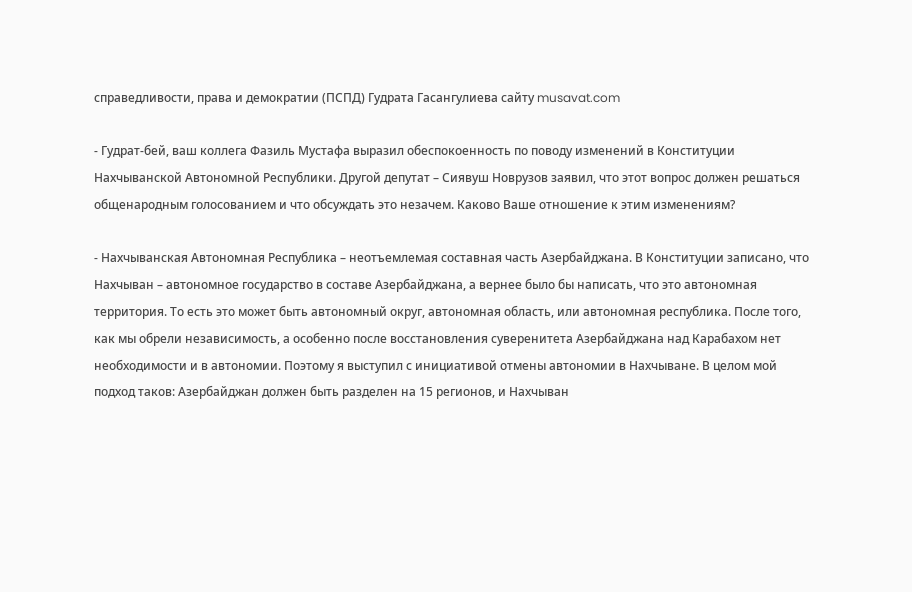справедливости, права и демократии (ПСПД) Гудрата Гасангулиева сайту musavat.com

- Гудрат-бей, ваш коллега Фазиль Мустафа выразил обеспокоенность по поводу изменений в Конституции Нахчыванской Автономной Республики. Другой депутат – Сиявуш Новрузов заявил, что этот вопрос должен решаться общенародным голосованием и что обсуждать это незачем. Каково Ваше отношение к этим изменениям?

- Нахчыванская Автономная Республика – неотъемлемая составная часть Азербайджана. В Конституции записано, что Нахчыван – автономное государство в составе Азербайджана, а вернее было бы написать, что это автономная территория. То есть это может быть автономный округ, автономная область, или автономная республика. После того, как мы обрели независимость, а особенно после восстановления суверенитета Азербайджана над Карабахом нет необходимости и в автономии. Поэтому я выступил с инициативой отмены автономии в Нахчыване. В целом мой подход таков: Азербайджан должен быть разделен на 15 регионов, и Нахчыван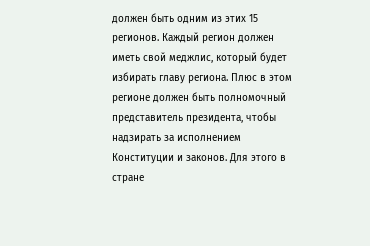должен быть одним из этих 15 регионов. Каждый регион должен иметь свой меджлис, который будет избирать главу региона. Плюс в этом регионе должен быть полномочный представитель президента, чтобы надзирать за исполнением Конституции и законов. Для этого в стране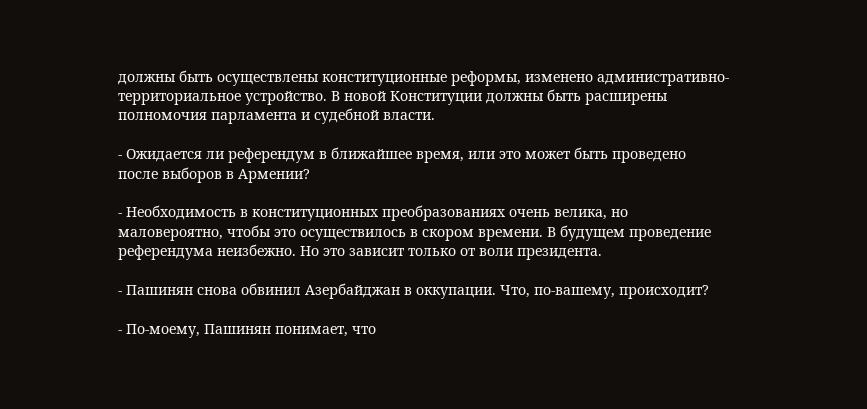должны быть осуществлены конституционные реформы, изменено административно-территориальное устройство. В новой Конституции должны быть расширены полномочия парламента и судебной власти.

- Ожидается ли референдум в ближайшее время, или это может быть проведено после выборов в Армении?

- Необходимость в конституционных преобразованиях очень велика, но маловероятно, чтобы это осуществилось в скором времени. В будущем проведение референдума неизбежно. Но это зависит только от воли президента.

- Пашинян снова обвинил Азербайджан в оккупации. Что, по-вашему, происходит?

- По-моему, Пашинян понимает, что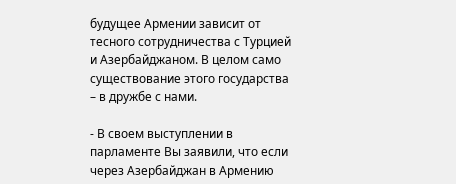будущее Армении зависит от тесного сотрудничества с Турцией и Азербайджаном. В целом само существование этого государства – в дружбе с нами.

- В своем выступлении в парламенте Вы заявили, что если через Азербайджан в Армению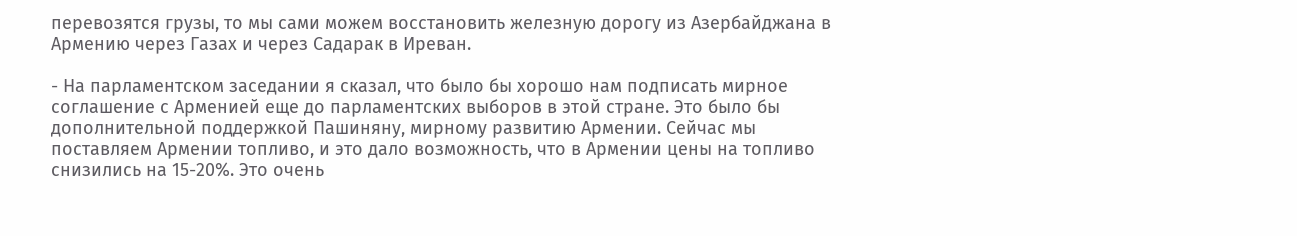перевозятся грузы, то мы сами можем восстановить железную дорогу из Азербайджана в Армению через Газах и через Садарак в Иреван.

- На парламентском заседании я сказал, что было бы хорошо нам подписать мирное соглашение с Арменией еще до парламентских выборов в этой стране. Это было бы дополнительной поддержкой Пашиняну, мирному развитию Армении. Сейчас мы поставляем Армении топливо, и это дало возможность, что в Армении цены на топливо снизились на 15-20%. Это очень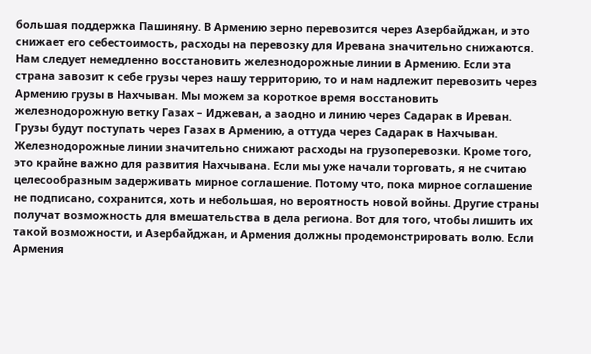большая поддержка Пашиняну. В Армению зерно перевозится через Азербайджан, и это снижает его себестоимость, расходы на перевозку для Иревана значительно снижаются. Нам следует немедленно восстановить железнодорожные линии в Армению. Если эта страна завозит к себе грузы через нашу территорию, то и нам надлежит перевозить через Армению грузы в Нахчыван. Мы можем за короткое время восстановить железнодорожную ветку Газах – Иджеван, а заодно и линию через Садарак в Иреван. Грузы будут поступать через Газах в Армению, а оттуда через Садарак в Нахчыван. Железнодорожные линии значительно снижают расходы на грузоперевозки. Кроме того, это крайне важно для развития Нахчывана. Если мы уже начали торговать, я не считаю целесообразным задерживать мирное соглашение. Потому что, пока мирное соглашение не подписано, сохранится, хоть и небольшая, но вероятность новой войны. Другие страны получат возможность для вмешательства в дела региона. Вот для того, чтобы лишить их такой возможности, и Азербайджан, и Армения должны продемонстрировать волю. Если Армения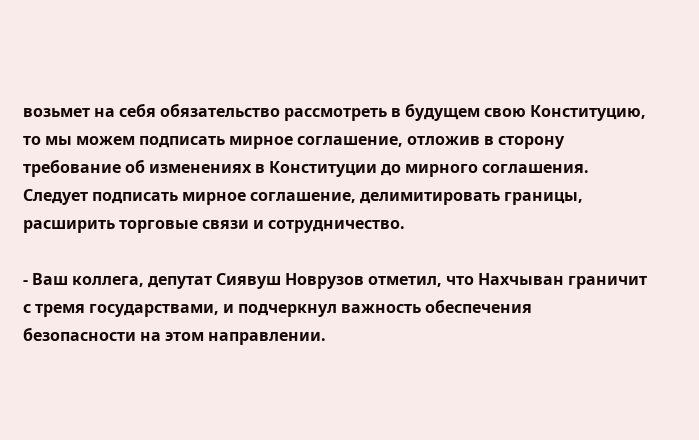возьмет на себя обязательство рассмотреть в будущем свою Конституцию, то мы можем подписать мирное соглашение, отложив в сторону требование об изменениях в Конституции до мирного соглашения. Следует подписать мирное соглашение, делимитировать границы, расширить торговые связи и сотрудничество.

- Ваш коллега, депутат Сиявуш Новрузов отметил, что Нахчыван граничит с тремя государствами, и подчеркнул важность обеспечения безопасности на этом направлении.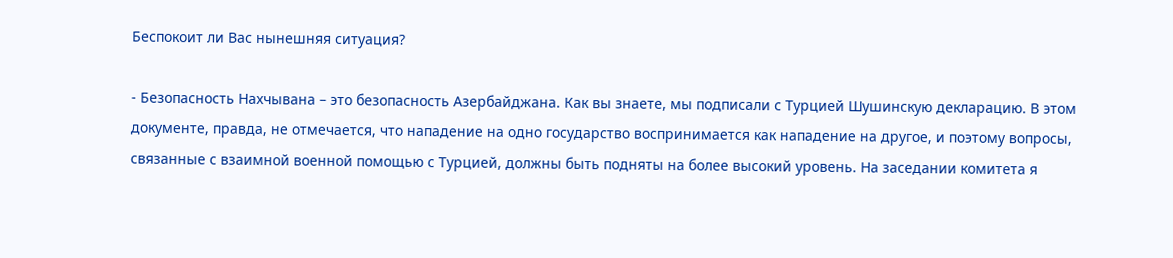Беспокоит ли Вас нынешняя ситуация?

- Безопасность Нахчывана – это безопасность Азербайджана. Как вы знаете, мы подписали с Турцией Шушинскую декларацию. В этом документе, правда, не отмечается, что нападение на одно государство воспринимается как нападение на другое, и поэтому вопросы, связанные с взаимной военной помощью с Турцией, должны быть подняты на более высокий уровень. На заседании комитета я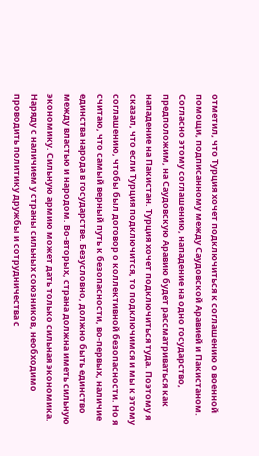отметил, что Турция хочет подключиться к соглашению о военной помощи, подписанному между Саудовской Аравией и Пакистаном. Согласно этому соглашению, нападение на одно государство, предположим, на Саудовскую Аравию будет рассматриваться как нападение на Пакистан. Турция хочет подключиться туда. Поэтому я сказал, что если Турция подключится, то подключимся и мы к этому соглашению, чтобы был договор о коллективной безопасности. Но я считаю, что самый верный путь к безопасности, во-первых, наличие единства народа в государстве. Безусловно, должно быть единство между властью и народом. Во-вторых, страна должна иметь сильную экономику. Сильную армию может дать только сильная экономика. Наряду с наличием у страны сильных союзников, необходимо проводить политику дружбы и сотрудничества с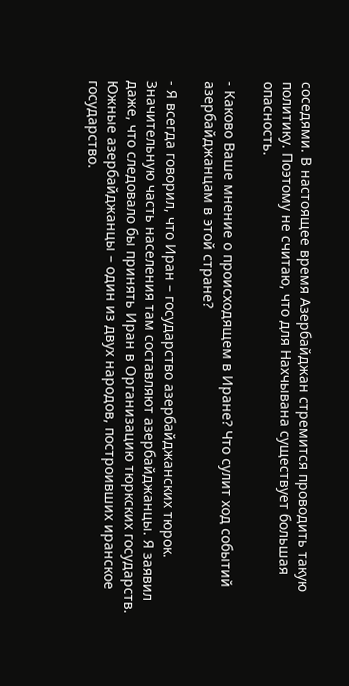соседями. В настоящее время Азербайджан стремится проводить такую политику. Поэтому не считаю, что для Нахчывана существует большая опасность.

- Каково Ваше мнение о происходящем в Иране? Что сулит ход событий азербайджанцам в этой стране?

- Я всегда говорил, что Иран – государство азербайджанских тюрок. Значительную часть населения там составляют азербайджанцы. Я заявил даже, что следовало бы принять Иран в Организацию тюркских государств. Южные азербайджанцы – один из двух народов, построивших иранское государство.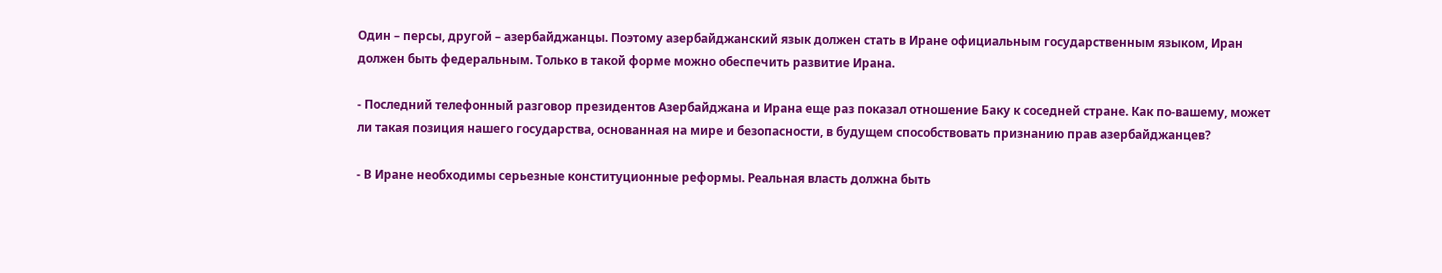Один – персы, другой – азербайджанцы. Поэтому азербайджанский язык должен стать в Иране официальным государственным языком, Иран должен быть федеральным. Только в такой форме можно обеспечить развитие Ирана.

- Последний телефонный разговор президентов Азербайджана и Ирана еще раз показал отношение Баку к соседней стране. Как по-вашему, может ли такая позиция нашего государства, основанная на мире и безопасности, в будущем способствовать признанию прав азербайджанцев?

- В Иране необходимы серьезные конституционные реформы. Реальная власть должна быть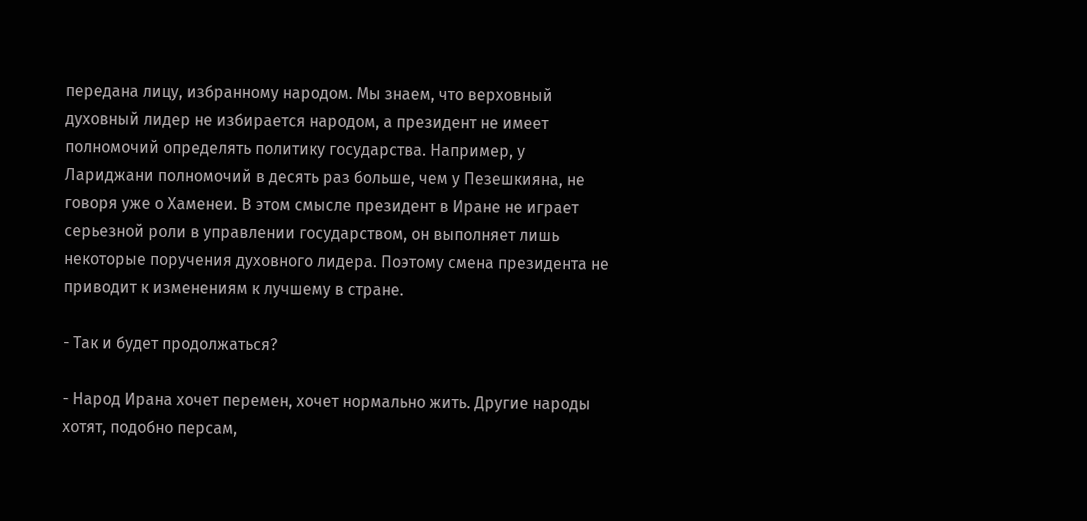передана лицу, избранному народом. Мы знаем, что верховный духовный лидер не избирается народом, а президент не имеет полномочий определять политику государства. Например, у Лариджани полномочий в десять раз больше, чем у Пезешкияна, не говоря уже о Хаменеи. В этом смысле президент в Иране не играет серьезной роли в управлении государством, он выполняет лишь некоторые поручения духовного лидера. Поэтому смена президента не приводит к изменениям к лучшему в стране.

- Так и будет продолжаться?

- Народ Ирана хочет перемен, хочет нормально жить. Другие народы хотят, подобно персам,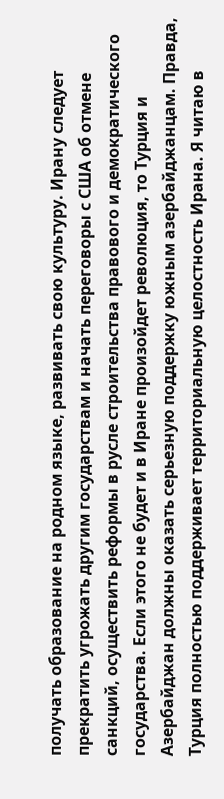получать образование на родном языке, развивать свою культуру. Ирану следует прекратить угрожать другим государствам и начать переговоры с США об отмене санкций, осуществить реформы в русле строительства правового и демократического государства. Если этого не будет и в Иране произойдет революция, то Турция и Азербайджан должны оказать серьезную поддержку южным азербайджанцам. Правда, Турция полностью поддерживает территориальную целостность Ирана. Я читаю в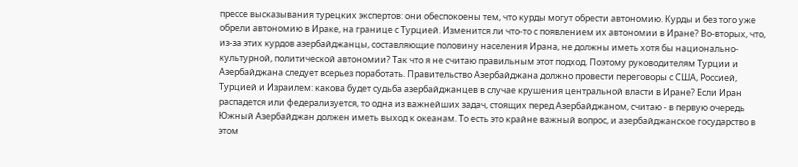прессе высказывания турецких экспертов: они обеспокоены тем, что курды могут обрести автономию. Курды и без того уже обрели автономию в Ираке, на границе с Турцией. Изменится ли что-то с появлением их автономии в Иране? Во-вторых, что, из-за этих курдов азербайджанцы, составляющие половину населения Ирана, не должны иметь хотя бы национально-культурной, политической автономии? Так что я не считаю правильным этот подход. Поэтому руководителям Турции и Азербайджана следует всерьез поработать. Правительство Азербайджана должно провести переговоры с США, Россией, Турцией и Израилем: какова будет судьба азербайджанцев в случае крушения центральной власти в Иране? Если Иран распадется или федерализуется, то одна из важнейших задач, стоящих перед Азербайджаном, считаю - в первую очередь Южный Азербайджан должен иметь выход к океанам. То есть это крайне важный вопрос, и азербайджанское государство в этом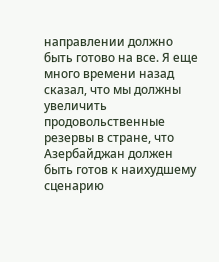направлении должно быть готово на все. Я еще много времени назад сказал, что мы должны увеличить продовольственные резервы в стране, что Азербайджан должен быть готов к наихудшему сценарию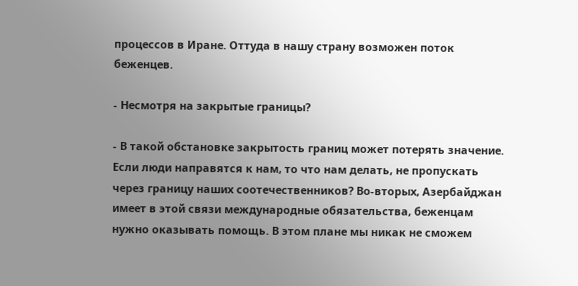процессов в Иране. Оттуда в нашу страну возможен поток беженцев.

- Несмотря на закрытые границы?

- В такой обстановке закрытость границ может потерять значение. Если люди направятся к нам, то что нам делать, не пропускать через границу наших соотечественников? Во-вторых, Азербайджан имеет в этой связи международные обязательства, беженцам нужно оказывать помощь. В этом плане мы никак не сможем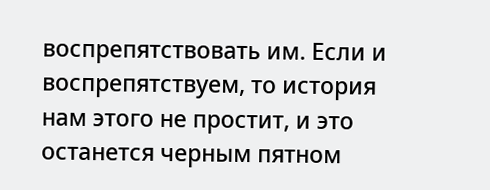воспрепятствовать им. Если и воспрепятствуем, то история нам этого не простит, и это останется черным пятном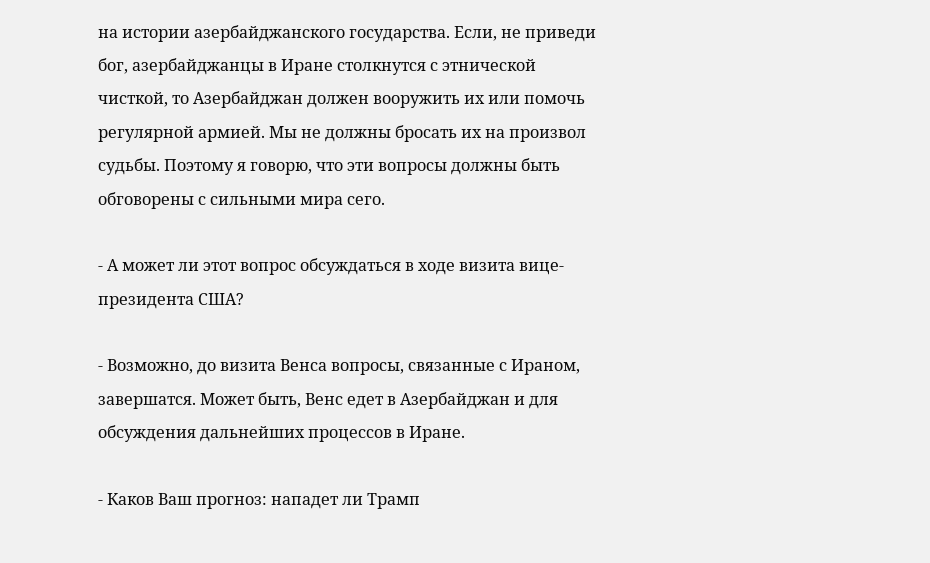на истории азербайджанского государства. Если, не приведи бог, азербайджанцы в Иране столкнутся с этнической чисткой, то Азербайджан должен вооружить их или помочь регулярной армией. Мы не должны бросать их на произвол судьбы. Поэтому я говорю, что эти вопросы должны быть обговорены с сильными мира сего.

- А может ли этот вопрос обсуждаться в ходе визита вице-президента США?

- Возможно, до визита Венса вопросы, связанные с Ираном, завершатся. Может быть, Венс едет в Азербайджан и для обсуждения дальнейших процессов в Иране.

- Каков Ваш прогноз: нападет ли Трамп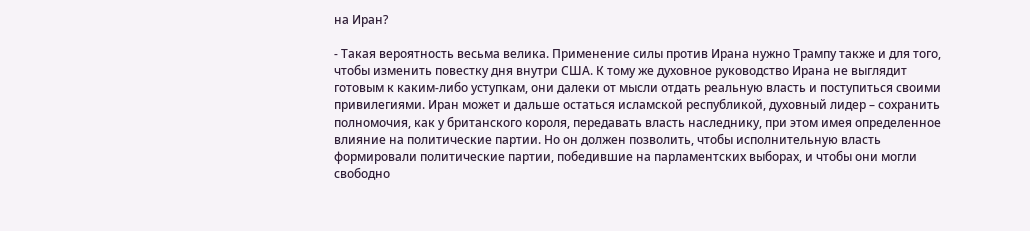на Иран?

- Такая вероятность весьма велика. Применение силы против Ирана нужно Трампу также и для того, чтобы изменить повестку дня внутри США. К тому же духовное руководство Ирана не выглядит готовым к каким-либо уступкам, они далеки от мысли отдать реальную власть и поступиться своими привилегиями. Иран может и дальше остаться исламской республикой, духовный лидер – сохранить полномочия, как у британского короля, передавать власть наследнику, при этом имея определенное влияние на политические партии. Но он должен позволить, чтобы исполнительную власть формировали политические партии, победившие на парламентских выборах, и чтобы они могли свободно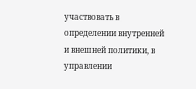участвовать в определении внутренней и внешней политики, в управлении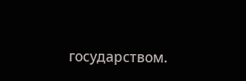государством.